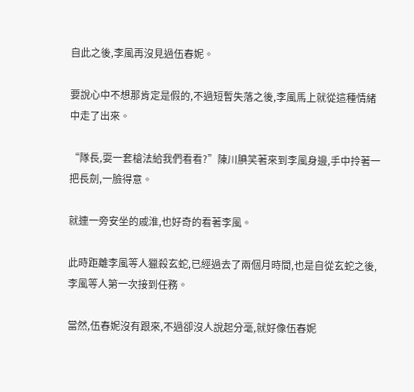自此之後,李風再沒見過伍春妮。

要說心中不想那肯定是假的,不過短暫失落之後,李風馬上就從這種情緒中走了出來。

“隊長,耍一套槍法給我們看看?”陳川腆笑著來到李風身邊,手中拎著一把長劍,一臉得意。

就連一旁安坐的戚淮,也好奇的看著李風。

此時距離李風等人獵殺玄蛇,已經過去了兩個月時間,也是自從玄蛇之後,李風等人第一次接到任務。

當然,伍春妮沒有跟來,不過卻沒人說起分毫,就好像伍春妮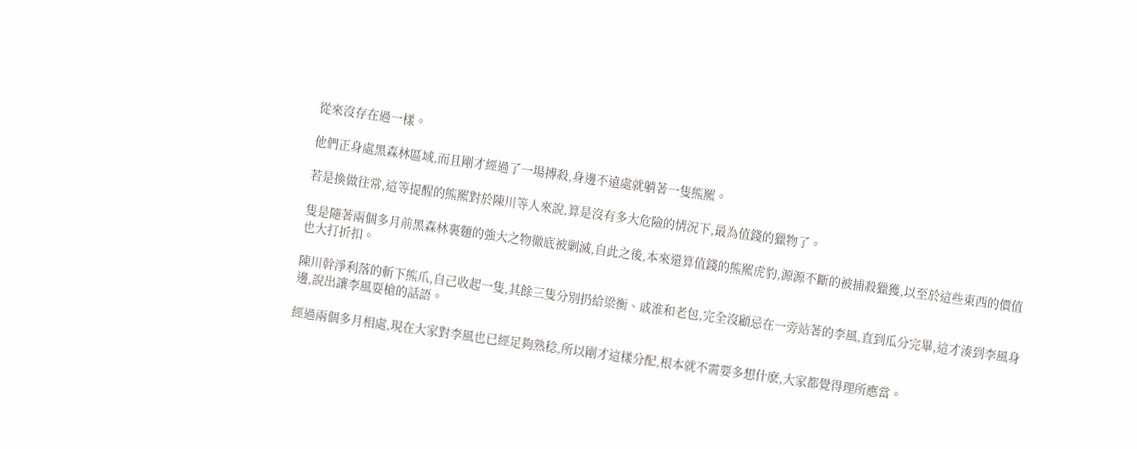從來沒存在過一樣。

他們正身處黑森林區域,而且剛才經過了一場搏殺,身邊不遠處就躺著一隻熊羆。

若是換做往常,這等提醒的熊羆對於陳川等人來說,算是沒有多大危險的情況下,最為值錢的獵物了。

隻是隨著兩個多月前黑森林裏麵的強大之物徹底被剿滅,自此之後,本來還算值錢的熊羆虎豹,源源不斷的被捕殺獵獲,以至於這些東西的價值也大打折扣。

陳川幹淨利落的斬下熊爪,自己收起一隻,其餘三隻分別扔給梁衡、戚淮和老包,完全沒顧忌在一旁站著的李風,直到瓜分完畢,這才湊到李風身邊,說出讓李風耍槍的話語。

經過兩個多月相處,現在大家對李風也已經足夠熟稔,所以剛才這樣分配,根本就不需要多想什麽,大家都覺得理所應當。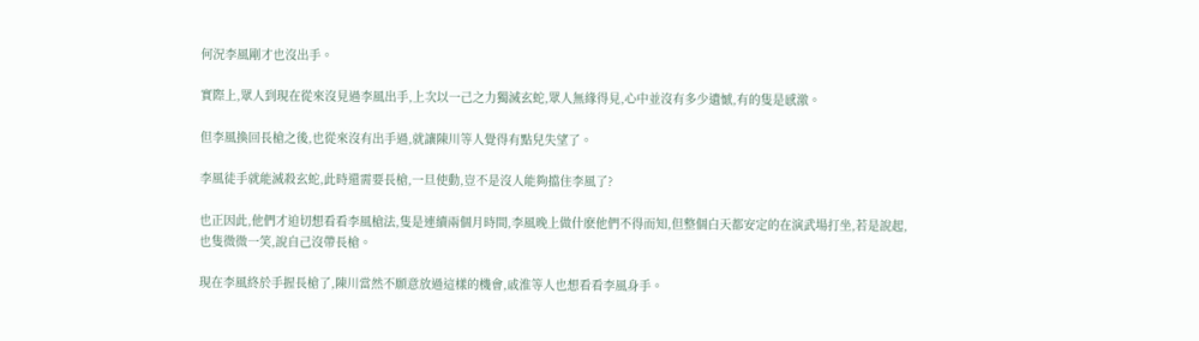何況李風剛才也沒出手。

實際上,眾人到現在從來沒見過李風出手,上次以一己之力獨滅玄蛇,眾人無緣得見,心中並沒有多少遺憾,有的隻是感激。

但李風換回長槍之後,也從來沒有出手過,就讓陳川等人覺得有點兒失望了。

李風徒手就能滅殺玄蛇,此時還需要長槍,一旦使動,豈不是沒人能夠擋住李風了?

也正因此,他們才迫切想看看李風槍法,隻是連續兩個月時間,李風晚上做什麽他們不得而知,但整個白天都安定的在演武場打坐,若是說起,也隻微微一笑,說自己沒帶長槍。

現在李風終於手握長槍了,陳川當然不願意放過這樣的機會,戚淮等人也想看看李風身手。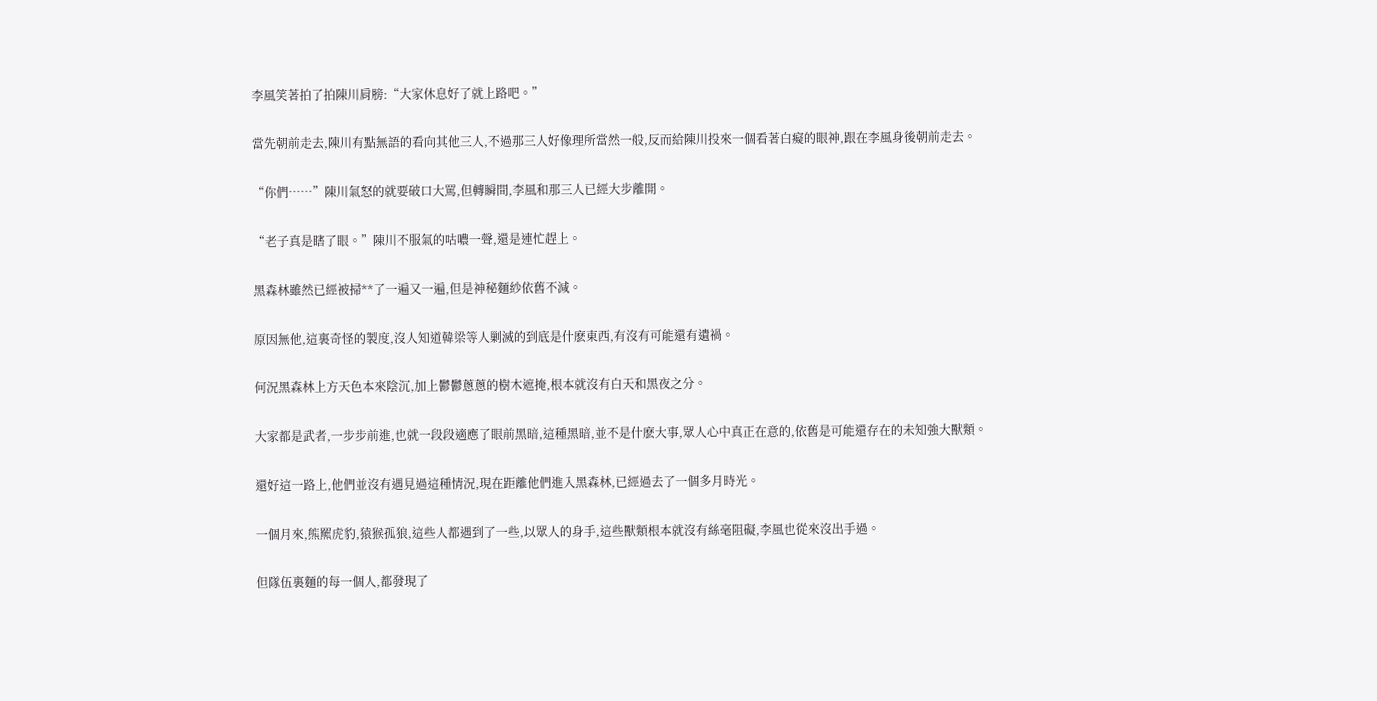李風笑著拍了拍陳川肩膀:“大家休息好了就上路吧。”

當先朝前走去,陳川有點無語的看向其他三人,不過那三人好像理所當然一般,反而給陳川投來一個看著白癡的眼神,跟在李風身後朝前走去。

“你們……”陳川氣怒的就要破口大罵,但轉瞬間,李風和那三人已經大步離開。

“老子真是瞎了眼。”陳川不服氣的咕噥一聲,還是連忙趕上。

黑森林雖然已經被掃**了一遍又一遍,但是神秘麵紗依舊不減。

原因無他,這裏奇怪的製度,沒人知道韓梁等人剿滅的到底是什麽東西,有沒有可能還有遺禍。

何況黑森林上方天色本來陰沉,加上鬱鬱蔥蔥的樹木遮掩,根本就沒有白天和黑夜之分。

大家都是武者,一步步前進,也就一段段適應了眼前黑暗,這種黑暗,並不是什麽大事,眾人心中真正在意的,依舊是可能還存在的未知強大獸類。

還好這一路上,他們並沒有遇見過這種情況,現在距離他們進入黑森林,已經過去了一個多月時光。

一個月來,熊羆虎豹,猿猴孤狼,這些人都遇到了一些,以眾人的身手,這些獸類根本就沒有絲毫阻礙,李風也從來沒出手過。

但隊伍裏麵的每一個人,都發現了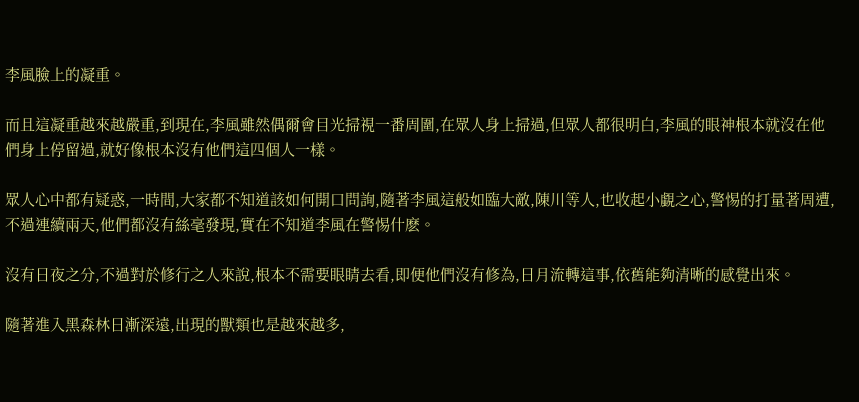李風臉上的凝重。

而且這凝重越來越嚴重,到現在,李風雖然偶爾會目光掃視一番周圍,在眾人身上掃過,但眾人都很明白,李風的眼神根本就沒在他們身上停留過,就好像根本沒有他們這四個人一樣。

眾人心中都有疑惑,一時間,大家都不知道該如何開口問詢,隨著李風這般如臨大敵,陳川等人,也收起小覷之心,警惕的打量著周遭,不過連續兩天,他們都沒有絲毫發現,實在不知道李風在警惕什麽。

沒有日夜之分,不過對於修行之人來說,根本不需要眼睛去看,即便他們沒有修為,日月流轉這事,依舊能夠清晰的感覺出來。

隨著進入黑森林日漸深遠,出現的獸類也是越來越多,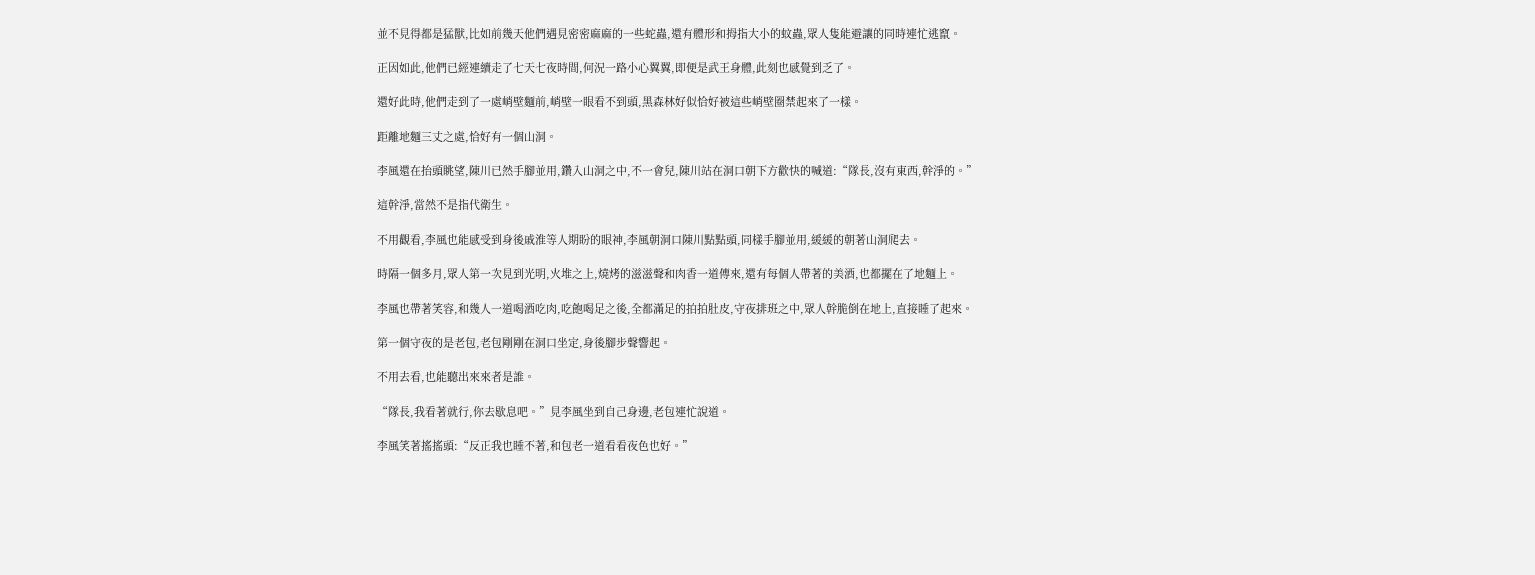並不見得都是猛獸,比如前幾天他們遇見密密麻麻的一些蛇蟲,還有體形和拇指大小的蚊蟲,眾人隻能避讓的同時連忙逃竄。

正因如此,他們已經連續走了七天七夜時間,何況一路小心翼翼,即便是武王身體,此刻也感覺到乏了。

還好此時,他們走到了一處峭壁麵前,峭壁一眼看不到頭,黑森林好似恰好被這些峭壁圈禁起來了一樣。

距離地麵三丈之處,恰好有一個山洞。

李風還在抬頭眺望,陳川已然手腳並用,鑽入山洞之中,不一會兒,陳川站在洞口朝下方歡快的喊道:“隊長,沒有東西,幹淨的。”

這幹淨,當然不是指代衛生。

不用觀看,李風也能感受到身後戚淮等人期盼的眼神,李風朝洞口陳川點點頭,同樣手腳並用,緩緩的朝著山洞爬去。

時隔一個多月,眾人第一次見到光明,火堆之上,燒烤的滋滋聲和肉香一道傳來,還有每個人帶著的美酒,也都擺在了地麵上。

李風也帶著笑容,和幾人一道喝酒吃肉,吃飽喝足之後,全都滿足的拍拍肚皮,守夜排班之中,眾人幹脆倒在地上,直接睡了起來。

第一個守夜的是老包,老包剛剛在洞口坐定,身後腳步聲響起。

不用去看,也能聽出來來者是誰。

“隊長,我看著就行,你去歇息吧。”見李風坐到自己身邊,老包連忙說道。

李風笑著搖搖頭:“反正我也睡不著,和包老一道看看夜色也好。”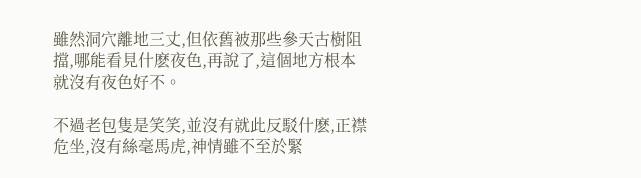雖然洞穴離地三丈,但依舊被那些參天古樹阻擋,哪能看見什麽夜色,再說了,這個地方根本就沒有夜色好不。

不過老包隻是笑笑,並沒有就此反駁什麽,正襟危坐,沒有絲毫馬虎,神情雖不至於緊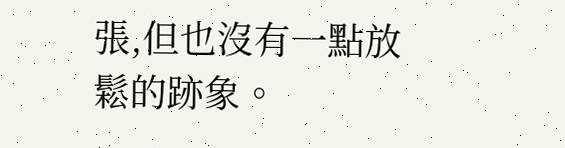張,但也沒有一點放鬆的跡象。